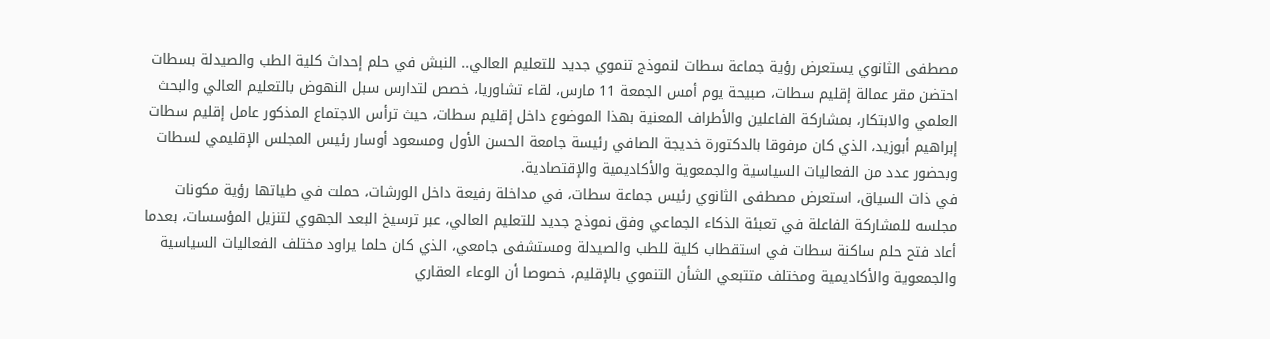مصطفى الثانوي يستعرض رؤية جماعة سطات لنموذج تنموي جديد للتعليم العالي.. النبش في حلم إحداث كلية الطب والصيدلة بسطات
احتضن مقر عمالة إقليم سطات، صبيحة يوم أمس الجمعة 11 مارس، لقاء تشاوريا، خصص لتدارس سبل النهوض بالتعليم العالي والبحث العلمي والابتكار، بمشاركة الفاعلين والأطراف المعنية بهذا الموضوع داخل إقليم سطات، حيث ترأس الاجتماع المذكور عامل إقليم سطات إبراهيم أبوزيد، الذي كان مرفوقا بالدكتورة خديجة الصافي رئيسة جامعة الحسن الأول ومسعود أوسار رئيس المجلس الإقليمي لسطات وبحضور عدد من الفعاليات السياسية والجمعوية والأكاديمية والإقتصادية.
في ذات السياق، استعرض مصطفى الثانوي رئيس جماعة سطات، في مداخلة رفيعة داخل الورشات، حملت في طياتها رؤية مكونات مجلسه للمشاركة الفاعلة في تعبئة الذكاء الجماعي وفق نموذج جديد للتعليم العالي، عبر ترسيخ البعد الجهوي لتنزيل المؤسسات، بعدما أعاد فتح حلم ساكنة سطات في استقطاب كلية للطب والصيدلة ومستشفى جامعي، الذي كان حلما يراود مختلف الفعاليات السياسية والجمعوية والأكاديمية ومختلف متتبعي الشأن التنموي بالإقليم، خصوصا أن الوعاء العقاري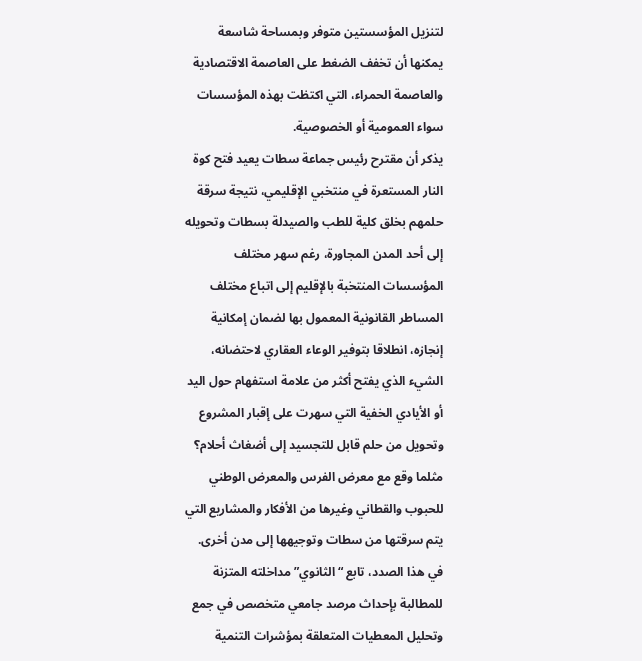لتنزيل المؤسستين متوفر وبمساحة شاسعة يمكنها أن تخفف الضغط على العاصمة الاقتصادية والعاصمة الحمراء، التي اكتظت بهذه المؤسسات سواء العمومية أو الخصوصية.
يذكر أن مقترح رئيس جماعة سطات يعيد فتح كوة النار المستعرة في منتخبي الإقليمي، نتيجة سرقة حلمهم بخلق كلية للطب والصيدلة بسطات وتحويله إلى أحد المدن المجاورة، رغم سهر مختلف المؤسسات المنتخبة بالإقليم إلى اتباع مختلف المساطر القانونية المعمول بها لضمان إمكانية إنجازه، انطلاقا بتوفير الوعاء العقاري لاحتضانه، الشيء الذي يفتح أكثر من علامة استفهام حول اليد أو الأيادي الخفية التي سهرت على إقبار المشروع وتحويل من حلم قابل للتجسيد إلى أضغاث أحلام؟ مثلما وقع مع معرض الفرس والمعرض الوطني للحبوب والقطاني وغيرها من الأفكار والمشاريع التي يتم سرقتها من سطات وتوجيهها إلى مدن أخرى.
في هذا الصدد، تابع “الثانوي” مداخلته المتزنة للمطالبة بإحداث مرصد جامعي متخصص في جمع وتحليل المعطيات المتعلقة بمؤشرات التنمية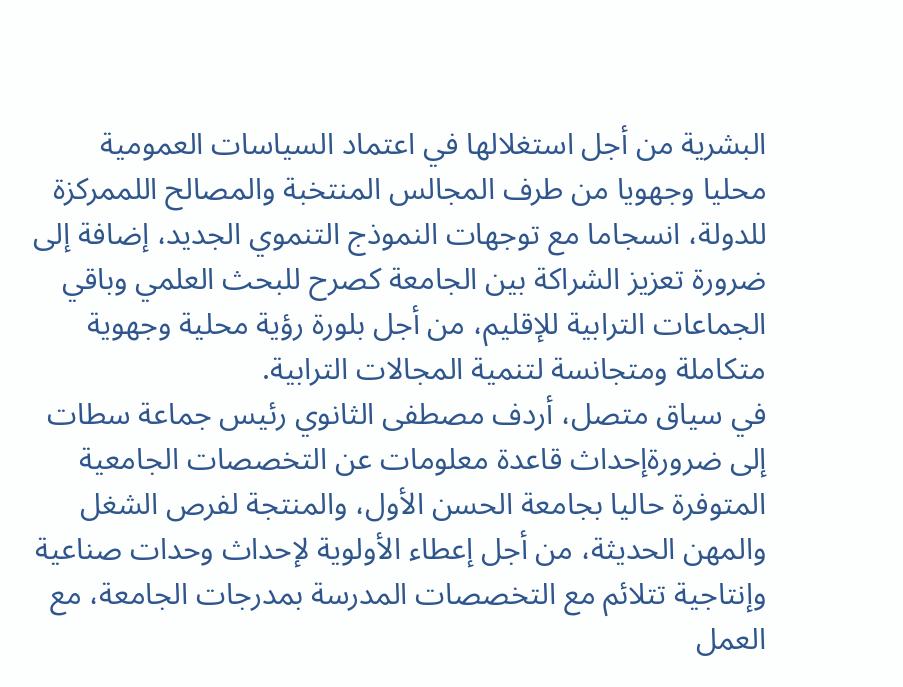البشرية من أجل استغلالها في اعتماد السياسات العمومية محليا وجهويا من طرف المجالس المنتخبة والمصالح اللممركزة للدولة، انسجاما مع توجهات النموذج التنموي الجديد، إضافة إلى ضرورة تعزيز الشراكة بين الجامعة كصرح للبحث العلمي وباقي الجماعات الترابية للإقليم، من أجل بلورة رؤية محلية وجهوية متكاملة ومتجانسة لتنمية المجالات الترابية.
في سياق متصل، أردف مصطفى الثانوي رئيس جماعة سطات إلى ضرورةإحداث قاعدة معلومات عن التخصصات الجامعية المتوفرة حاليا بجامعة الحسن الأول، والمنتجة لفرص الشغل والمهن الحديثة، من أجل إعطاء الأولوية لإحداث وحدات صناعية وإنتاجية تتلائم مع التخصصات المدرسة بمدرجات الجامعة، مع العمل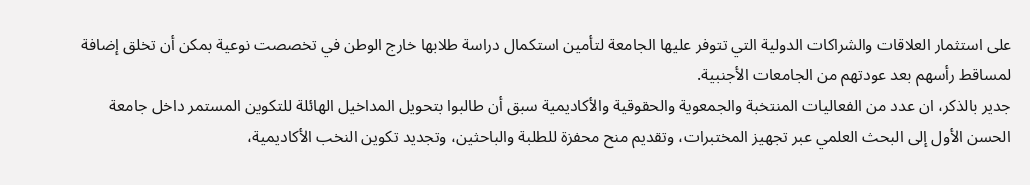على استثمار العلاقات والشراكات الدولية التي تتوفر عليها الجامعة لتأمين استكمال دراسة طلابها خارج الوطن في تخصصت نوعية بمكن أن تخلق إضافة لمساقط رأسهم بعد عودتهم من الجامعات الأجنبية.
جدير بالذكر، ان عدد من الفعاليات المنتخبة والجمعوية والحقوقية والأكاديمية سبق أن طالبوا بتحويل المداخيل الهائلة للتكوين المستمر داخل جامعة الحسن الأول إلى البحث العلمي عبر تجهيز المختبرات، وتقديم منح محفزة للطلبة والباحثين، وتجديد تكوين النخب الأكاديمية،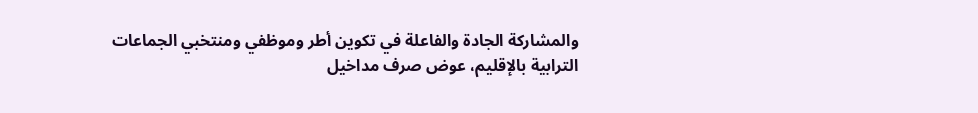والمشاركة الجادة والفاعلة في تكوين أطر وموظفي ومنتخبي الجماعات الترابية بالإقليم، عوض صرف مداخيل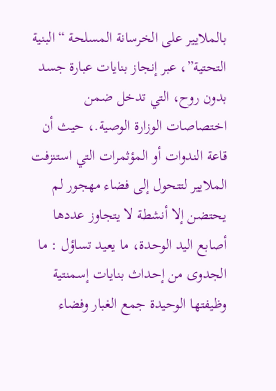بالملايير على الخرسانة المسلحة “البنية التحتية”، عبر إنجاز بنايات عبارة جسد بدون روح، التي تدخل ضمن اختصاصات الوزارة الوصية.، حيث أن قاعة الندوات أو المؤثمرات التي استنزفت الملايير لتتحول إلى فضاء مهجور لم يحتضن إلا أنشطة لا يتجاوز عددها أصابع اليد الوحدة، ما يعيد تساؤل : ما الجدوى من إحداث بنايات إسمنتية وظيفتها الوحيدة جمع الغبار وفضاء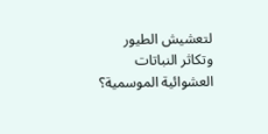لتعشيش الطيور وتكاثر النباتات العشوائية الموسمية؟